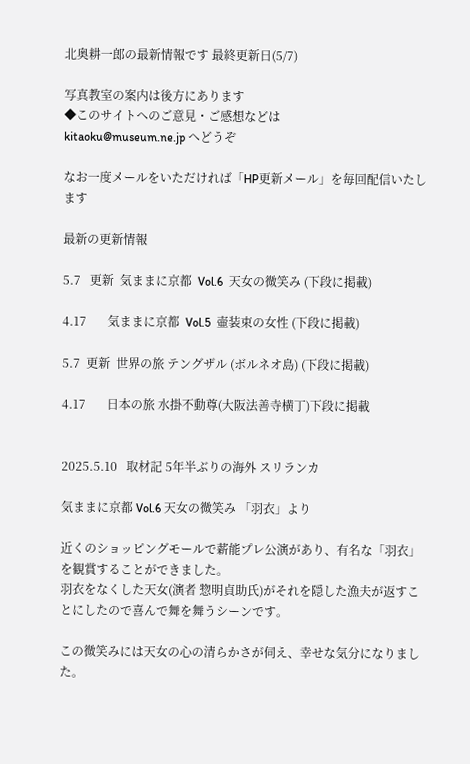北奥耕一郎の最新情報です 最終更新日(5/7)

写真教室の案内は後方にあります
◆このサイトへのご意見・ご感想などは
kitaoku@museum.ne.jp へどうぞ

なお一度メールをいただければ「HP更新メール」を毎回配信いたします

最新の更新情報

5.7   更新  気ままに京都  Vol.6  天女の微笑み (下段に掲載)

4.17       気ままに京都  Vol.5  壷装束の女性 (下段に掲載)

5.7  更新  世界の旅 テングザル (ボルネオ島) (下段に掲載)

4.17       日本の旅 水掛不動尊(大阪法善寺横丁)下段に掲載


2025.5.10   取材記 5年半ぶりの海外 スリランカ

気ままに京都 Vol.6 天女の微笑み 「羽衣」より

近くのショッピングモールで薪能プレ公演があり、有名な「羽衣」を観賞することができました。
羽衣をなくした天女(演者 惣明貞助氏)がそれを隠した漁夫が返すことにしたので喜んで舞を舞うシーンです。

この微笑みには天女の心の清らかさが伺え、幸せな気分になりました。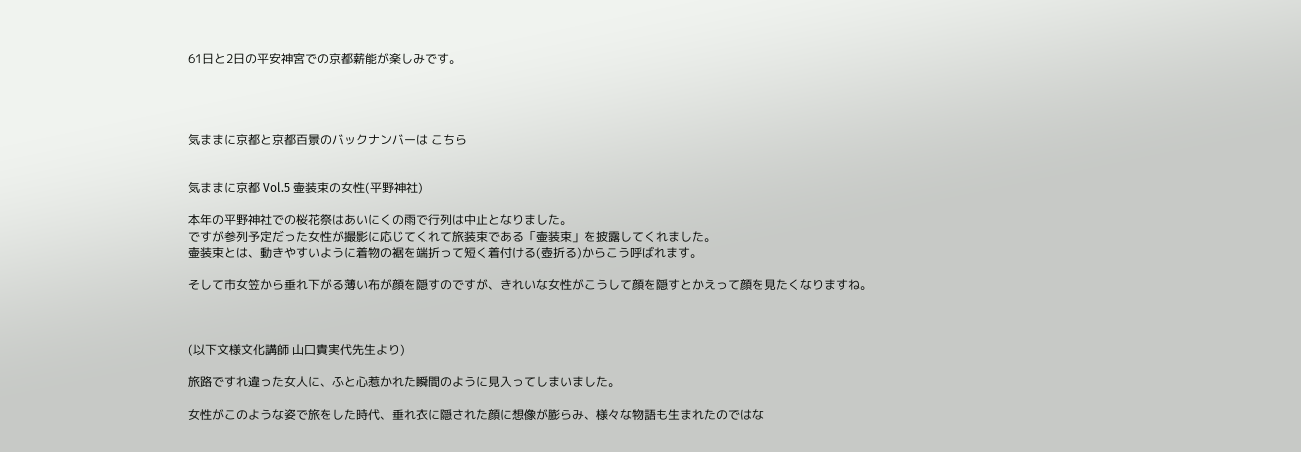61日と2日の平安神宮での京都薪能が楽しみです。




気ままに京都と京都百景のバックナンバーは こちら


気ままに京都 Vol.5 壷装束の女性(平野神社)

本年の平野神社での桜花祭はあいにくの雨で行列は中止となりました。
ですが参列予定だった女性が撮影に応じてくれて旅装束である「壷装束」を披露してくれました。
壷装束とは、動きやすいように着物の裾を端折って短く着付ける(壺折る)からこう呼ばれます。

そして市女笠から垂れ下がる薄い布が顔を隠すのですが、きれいな女性がこうして顔を隠すとかえって顔を見たくなりますね。



(以下文様文化講師 山口貴実代先生より)

旅路ですれ違った女人に、ふと心惹かれた瞬間のように見入ってしまいました。

女性がこのような姿で旅をした時代、垂れ衣に隠された顔に想像が膨らみ、様々な物語も生まれたのではな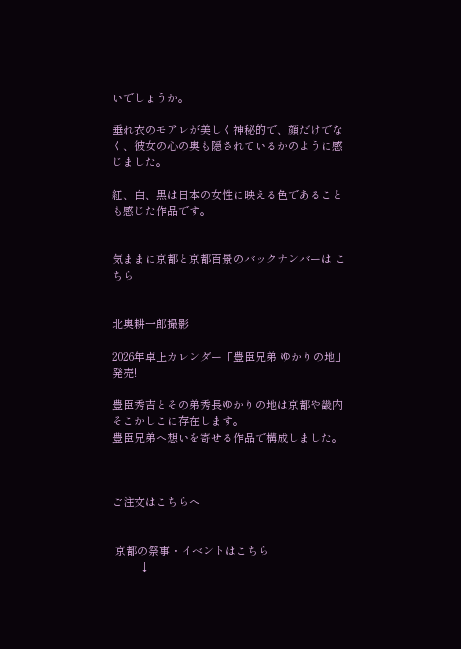いでしょうか。

垂れ衣のモアレが美しく神秘的で、顔だけでなく、彼女の心の奥も隠されているかのように感じました。

紅、白、黒は日本の女性に映える色であることも感じた作品です。


気ままに京都と京都百景のバックナンバーは こちら


北奥耕一郎撮影

2026年卓上カレンダー「豊臣兄弟 ゆかりの地」発売!

豊臣秀吉とその弟秀長ゆかりの地は京都や畿内そこかしこに存在します。
豊臣兄弟へ想いを寄せる作品で構成しました。



ご注文はこちらへ


 京都の祭事・イベントはこちら
         ↓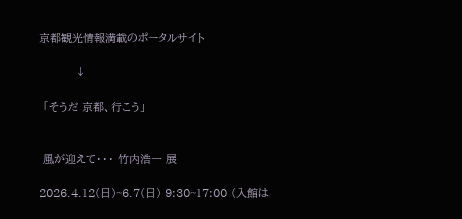京都観光情報満載のポータルサイト

         ↓

 「そうだ 京都、行こう」


 風が迎えて・・・ 竹内浩一 展

2026.4.12(日)~6.7(日) 9:30~17:00 (入館は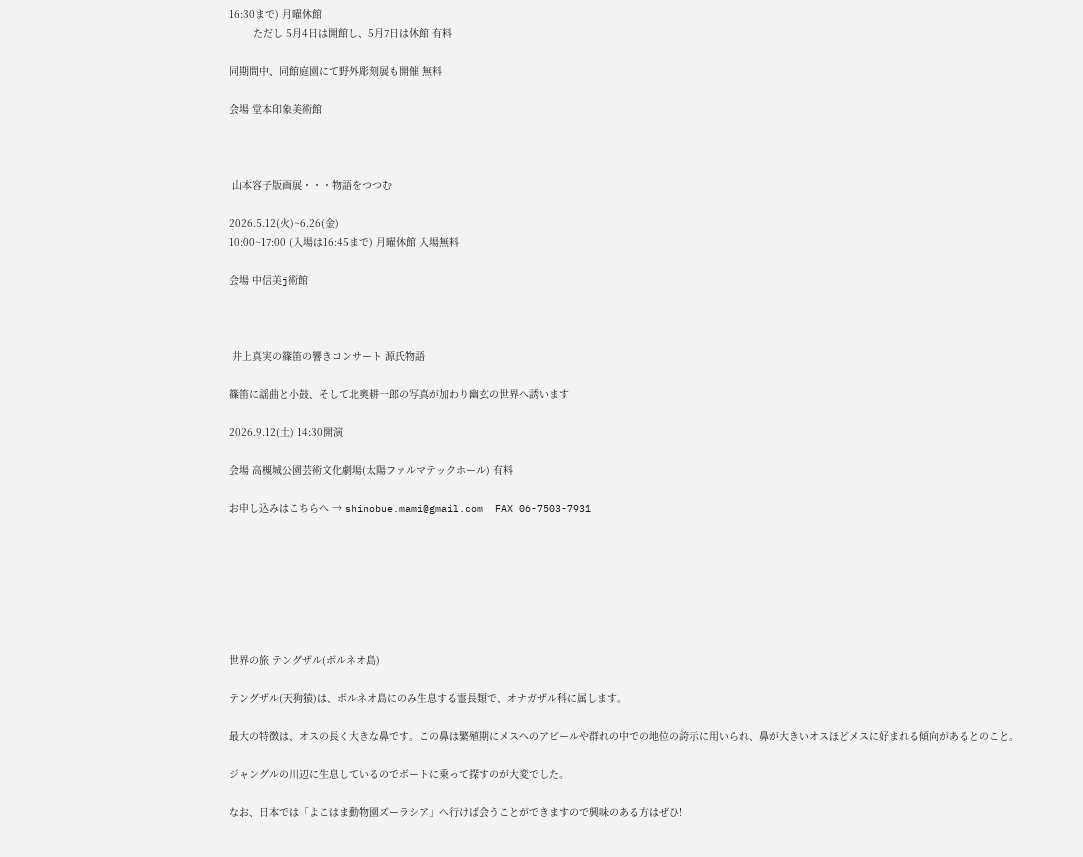16:30まで) 月曜休館
        ただし 5月4日は開館し、5月7日は休館 有料

同期間中、同館庭園にて野外彫刻展も開催 無料

会場 堂本印象美術館



 山本容子版画展・・・物語をつつむ

2026.5.12(火)~6.26(金)
10:00~17:00 (入場は16:45まで) 月曜休館 入場無料

会場 中信美j術館



 井上真実の篠笛の響きコンサート 源氏物語

篠笛に謡曲と小鼓、そして北奥耕一郎の写真が加わり幽玄の世界へ誘います

2026.9.12(土) 14:30開演

会場 高槻城公園芸術文化劇場(太陽ファルマテックホール) 有料

お申し込みはこちらへ → shinobue.mami@gmail.com  FAX 06-7503-7931







世界の旅 テングザル(ボルネオ島)

テングザル(天狗猿)は、ボルネオ島にのみ生息する霊長類で、オナガザル科に属します。

最大の特徴は、オスの長く大きな鼻です。この鼻は繁殖期にメスへのアピールや群れの中での地位の誇示に用いられ、鼻が大きいオスほどメスに好まれる傾向があるとのこと。

ジャングルの川辺に生息しているのでボートに乗って探すのが大変でした。

なお、日本では「よこはま動物園ズーラシア」へ行けば会うことができますので興味のある方はぜひ!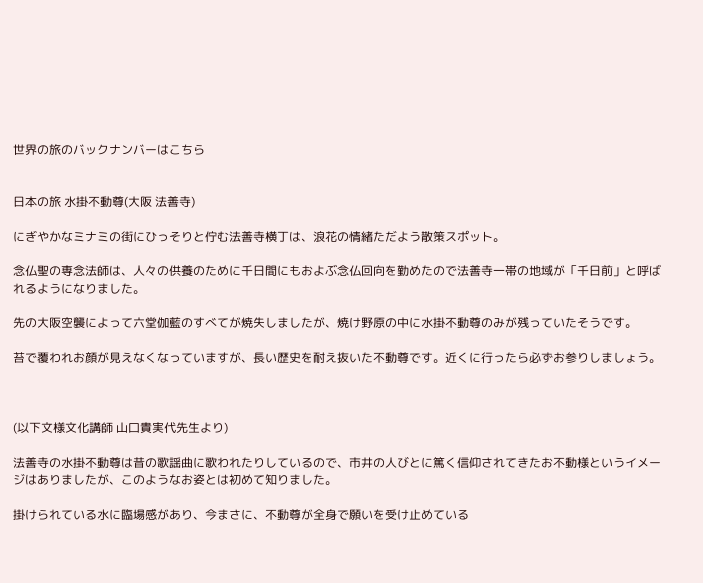世界の旅のバックナンバーはこちら


日本の旅 水掛不動尊(大阪 法善寺)

にぎやかなミナミの街にひっそりと佇む法善寺横丁は、浪花の情緒ただよう散策スポット。

念仏聖の専念法師は、人々の供養のために千日間にもおよぶ念仏回向を勤めたので法善寺一帯の地域が「千日前」と呼ばれるようになりました。

先の大阪空襲によって六堂伽藍のすべてが焼失しましたが、焼け野原の中に水掛不動尊のみが残っていたそうです。

苔で覆われお顔が見えなくなっていますが、長い歴史を耐え抜いた不動尊です。近くに行ったら必ずお参りしましょう。



(以下文様文化講師 山口貴実代先生より)

法善寺の水掛不動尊は昔の歌謡曲に歌われたりしているので、市井の人びとに篤く信仰されてきたお不動様というイメージはありましたが、このようなお姿とは初めて知りました。

掛けられている水に臨場感があり、今まさに、不動尊が全身で願いを受け止めている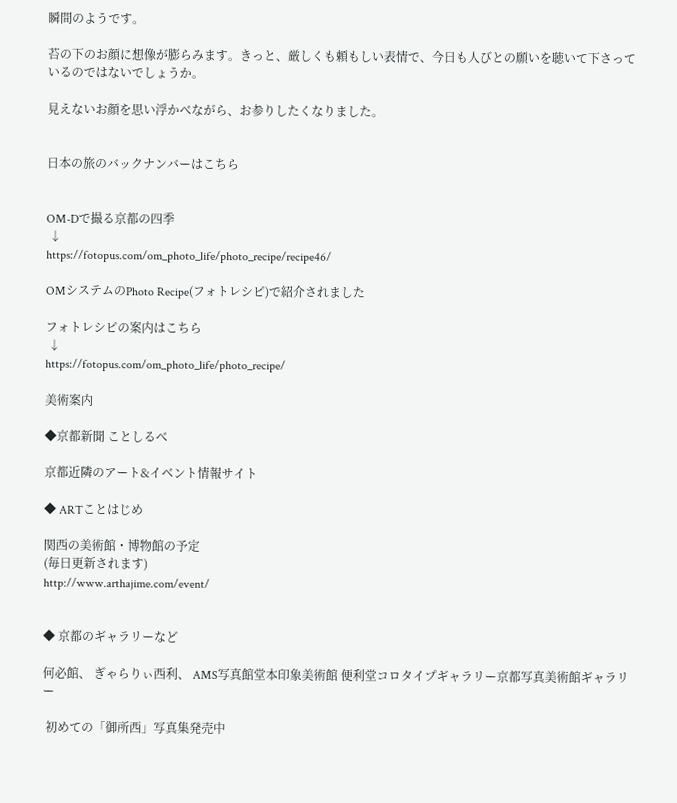瞬間のようです。

苔の下のお顔に想像が膨らみます。きっと、厳しくも頼もしい表情で、今日も人びとの願いを聴いて下さっているのではないでしょうか。

見えないお顔を思い浮かべながら、お参りしたくなりました。


日本の旅のバックナンバーはこちら


OM-Dで撮る京都の四季
 ↓
https://fotopus.com/om_photo_life/photo_recipe/recipe46/

OMシステムのPhoto Recipe(フォトレシピ)で紹介されました

フォトレシピの案内はこちら
 ↓
https://fotopus.com/om_photo_life/photo_recipe/

美術案内

◆京都新聞 ことしるべ

京都近隣のアート&イベント情報サイト

◆ ARTことはじめ

関西の美術館・博物館の予定
(毎日更新されます)
http://www.arthajime.com/event/


◆ 京都のギャラリーなど

何必館、 ぎゃらりぃ西利、 AMS写真館堂本印象美術館 便利堂コロタイプギャラリー京都写真美術館ギャラリー

 初めての「御所西」写真集発売中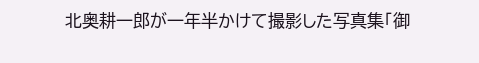北奥耕一郎が一年半かけて撮影した写真集「御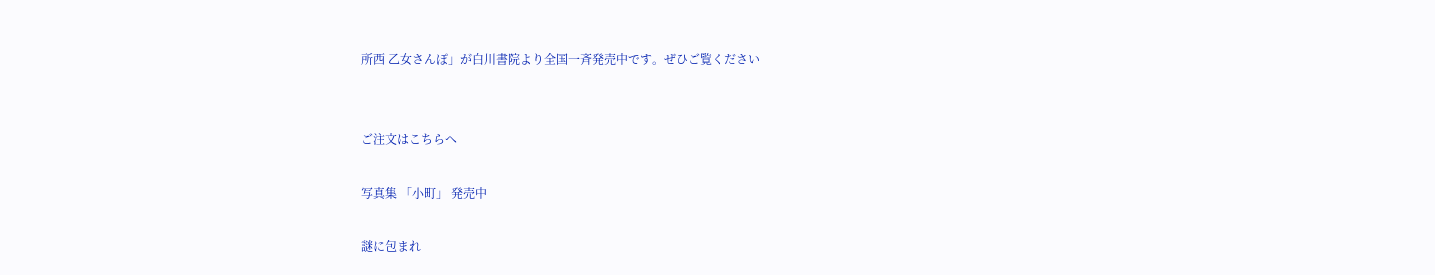所西 乙女さんぽ」が白川書院より全国一斉発売中です。ぜひご覧ください


ご注文はこちらへ

写真集 「小町」 発売中

謎に包まれ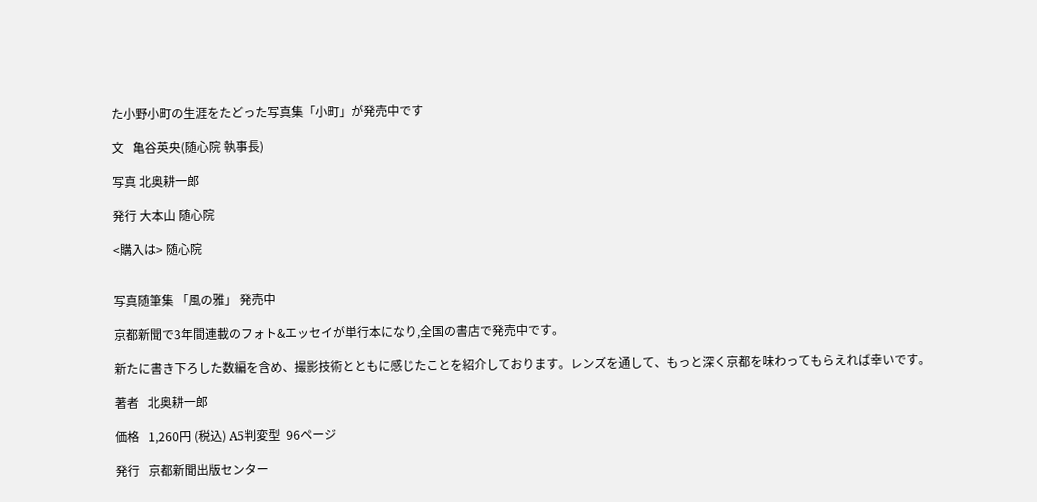た小野小町の生涯をたどった写真集「小町」が発売中です

文   亀谷英央(随心院 執事長)

写真 北奥耕一郎

発行 大本山 随心院

<購入は> 随心院


写真随筆集 「風の雅」 発売中

京都新聞で3年間連載のフォト&エッセイが単行本になり,全国の書店で発売中です。

新たに書き下ろした数編を含め、撮影技術とともに感じたことを紹介しております。レンズを通して、もっと深く京都を味わってもらえれば幸いです。

著者   北奥耕一郎

価格   1,260円 (税込) A5判変型  96ページ

発行   京都新聞出版センター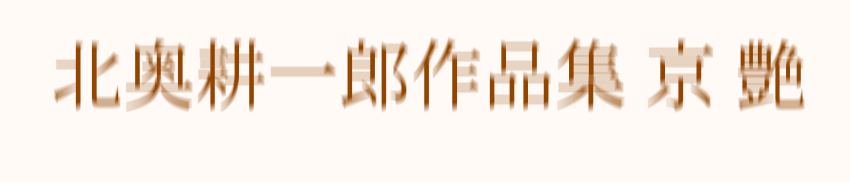北奥耕一郎作品集 京 艶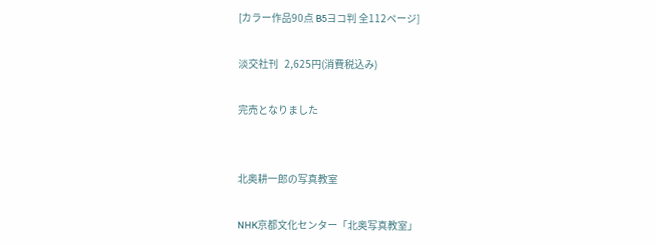[カラー作品90点 B5ヨコ判 全112ページ]

淡交社刊   2,625円(消費税込み)

完売となりました


北奥耕一郎の写真教室

NHK京都文化センター「北奥写真教室」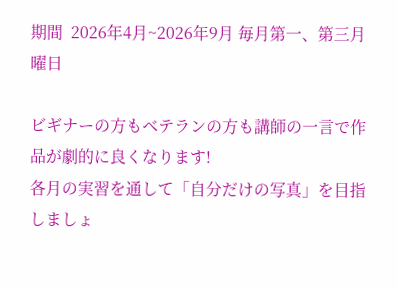期間  2026年4月~2026年9月 毎月第一、第三月曜日

ビギナーの方もベテランの方も講師の一言で作品が劇的に良くなります!
各月の実習を通して「自分だけの写真」を目指しましょ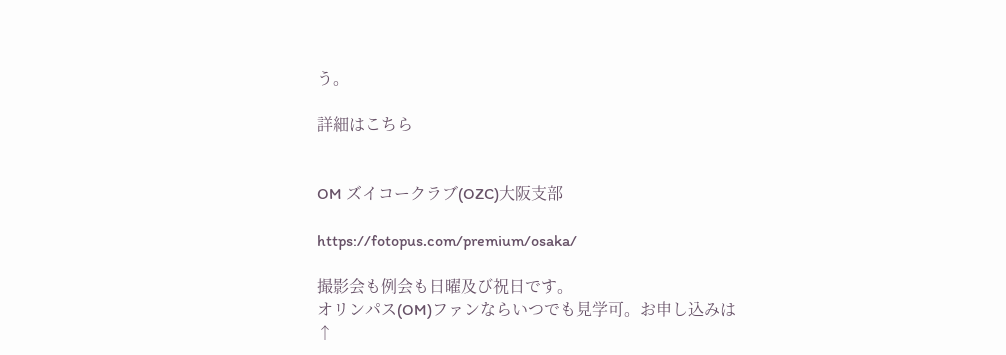う。

詳細はこちら


OM ズイコークラブ(OZC)大阪支部

https://fotopus.com/premium/osaka/

撮影会も例会も日曜及び祝日です。
オリンパス(OM)ファンならいつでも見学可。お申し込みは↑